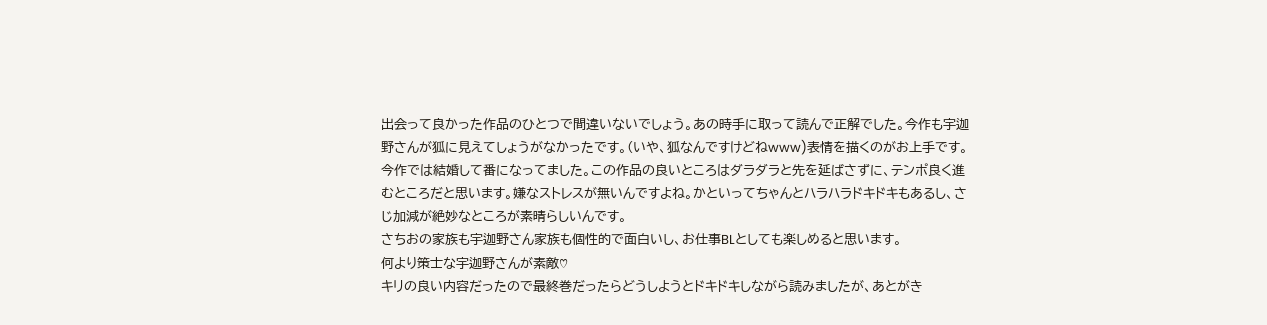出会って良かった作品のひとつで間違いないでしょう。あの時手に取って読んで正解でした。今作も宇迦野さんが狐に見えてしょうがなかったです。(いや、狐なんですけどねwww)表情を描くのがお上手です。
今作では結婚して番になってました。この作品の良いところはダラダラと先を延ばさずに、テンポ良く進むところだと思います。嫌なストレスが無いんですよね。かといってちゃんとハラハラドキドキもあるし、さじ加減が絶妙なところが素晴らしいんです。
さちおの家族も宇迦野さん家族も個性的で面白いし、お仕事BLとしても楽しめると思います。
何より策士な宇迦野さんが素敵♡
キリの良い内容だったので最終巻だったらどうしようとドキドキしながら読みましたが、あとがき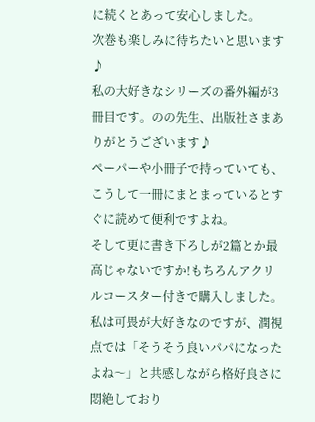に続くとあって安心しました。
次巻も楽しみに待ちたいと思います♪
私の大好きなシリーズの番外編が3冊目です。のの先生、出版社さまありがとうございます♪
ペーパーや小冊子で持っていても、こうして一冊にまとまっているとすぐに読めて便利ですよね。
そして更に書き下ろしが2篇とか最高じゃないですか!もちろんアクリルコースター付きで購入しました。私は可畏が大好きなのですが、潤視点では「そうそう良いパパになったよね〜」と共感しながら格好良さに悶絶しており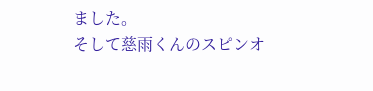ました。
そして慈雨くんのスピンオ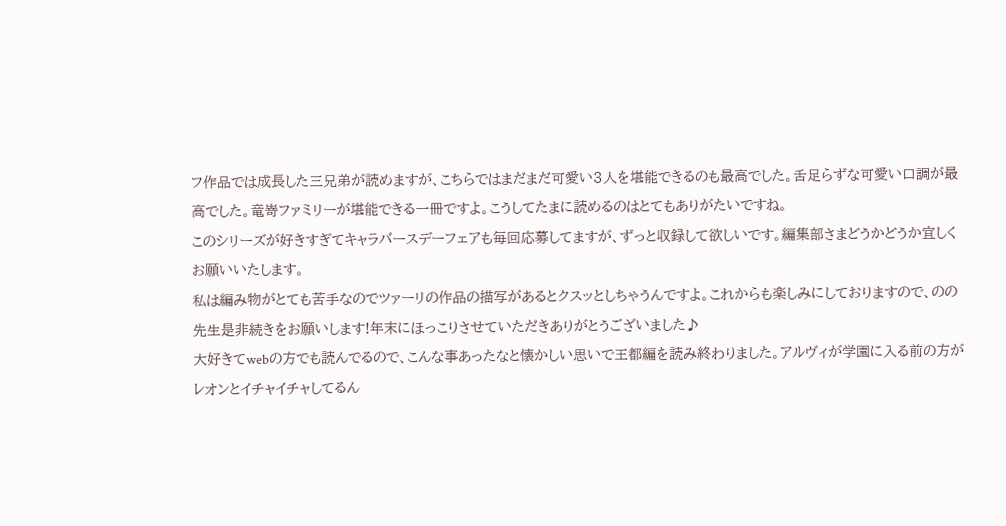フ作品では成長した三兄弟が読めますが、こちらではまだまだ可愛い3人を堪能できるのも最高でした。舌足らずな可愛い口調が最高でした。竜嵜ファミリーが堪能できる一冊ですよ。こうしてたまに読めるのはとてもありがたいですね。
このシリーズが好きすぎてキャラバースデーフェアも毎回応募してますが、ずっと収録して欲しいです。編集部さまどうかどうか宜しくお願いいたします。
私は編み物がとても苦手なのでツァーリの作品の描写があるとクスッとしちゃうんですよ。これからも楽しみにしておりますので、のの先生是非続きをお願いします!年末にほっこりさせていただきありがとうございました♪
大好きてwebの方でも読んでるので、こんな事あったなと懐かしい思いで王都編を読み終わりました。アルヴィが学園に入る前の方がレオンとイチャイチャしてるん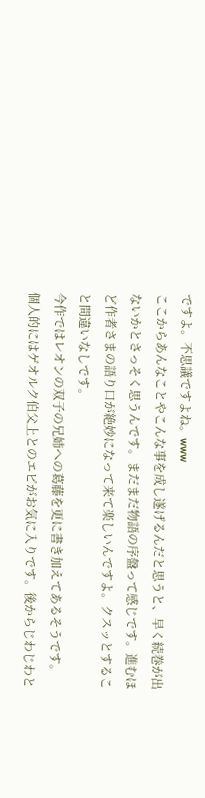ですよ。不思議ですよね。www
ここからあんなことやこんな事を成し遂げるんだと思うと、早く続巻が出ないかとさっそく思うんです。まだまだ物語の序盤って感じです。進むほど作者さまの語り口が絶妙になって来て楽しいんですよ。クスッとすること間違いなしです。
今作ではレオンの双子の兄姉への葛藤を更に書き加えてあるそうです。
個人的にはゲオルク伯父上とのエピがお気に入りです。後からじわじわと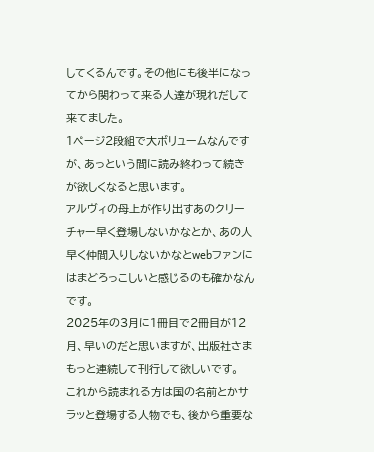してくるんです。その他にも後半になってから関わって来る人達が現れだして来てました。
1ページ2段組で大ボリュームなんですが、あっという間に読み終わって続きが欲しくなると思います。
アルヴィの母上が作り出すあのクリーチャー早く登場しないかなとか、あの人早く仲間入りしないかなとwebファンにはまどろっこしいと感じるのも確かなんです。
2025年の3月に1冊目で2冊目が12月、早いのだと思いますが、出版社さまもっと連続して刊行して欲しいです。
これから読まれる方は国の名前とかサラッと登場する人物でも、後から重要な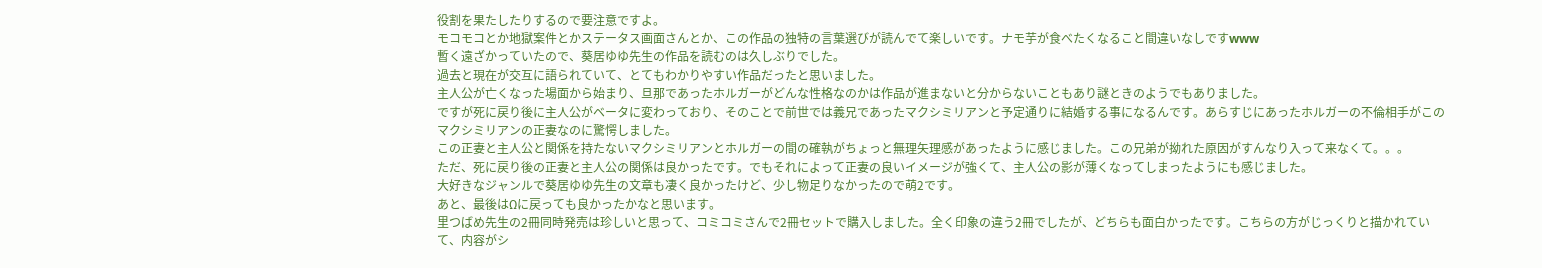役割を果たしたりするので要注意ですよ。
モコモコとか地獄案件とかステータス画面さんとか、この作品の独特の言葉選びが読んでて楽しいです。ナモ芋が食べたくなること間違いなしですwww
暫く遠ざかっていたので、葵居ゆゆ先生の作品を読むのは久しぶりでした。
過去と現在が交互に語られていて、とてもわかりやすい作品だったと思いました。
主人公が亡くなった場面から始まり、旦那であったホルガーがどんな性格なのかは作品が進まないと分からないこともあり謎ときのようでもありました。
ですが死に戻り後に主人公がベータに変わっており、そのことで前世では義兄であったマクシミリアンと予定通りに結婚する事になるんです。あらすじにあったホルガーの不倫相手がこのマクシミリアンの正妻なのに驚愕しました。
この正妻と主人公と関係を持たないマクシミリアンとホルガーの間の確執がちょっと無理矢理感があったように感じました。この兄弟が拗れた原因がすんなり入って来なくて。。。
ただ、死に戻り後の正妻と主人公の関係は良かったです。でもそれによって正妻の良いイメージが強くて、主人公の影が薄くなってしまったようにも感じました。
大好きなジャンルで葵居ゆゆ先生の文章も凄く良かったけど、少し物足りなかったので萌2です。
あと、最後はΩに戻っても良かったかなと思います。
里つばめ先生の2冊同時発売は珍しいと思って、コミコミさんで2冊セットで購入しました。全く印象の違う2冊でしたが、どちらも面白かったです。こちらの方がじっくりと描かれていて、内容がシ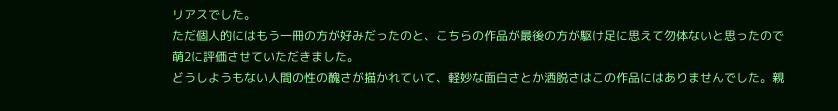リアスでした。
ただ個人的にはもう一冊の方が好みだったのと、こちらの作品が最後の方が駆け足に思えて勿体ないと思ったので萌2に評価させていただきました。
どうしようもない人間の性の醜さが描かれていて、軽妙な面白さとか洒脱さはこの作品にはありませんでした。親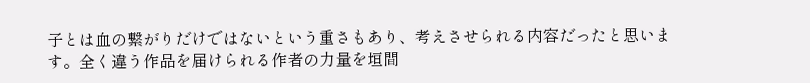子とは血の繋がりだけではないという重さもあり、考えさせられる内容だったと思います。全く違う作品を届けられる作者の力量を垣間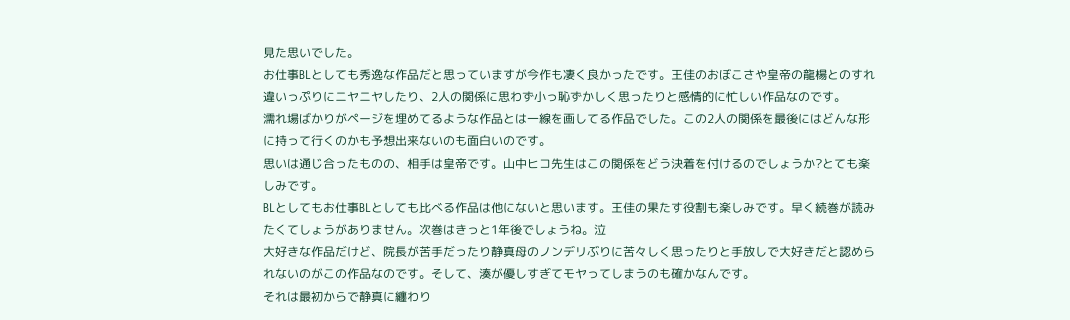見た思いでした。
お仕事BLとしても秀逸な作品だと思っていますが今作も凄く良かったです。王佳のおぼこさや皇帝の龍楊とのすれ違いっぷりにニヤニヤしたり、2人の関係に思わず小っ恥ずかしく思ったりと感情的に忙しい作品なのです。
濡れ場ばかりがページを埋めてるような作品とは一線を画してる作品でした。この2人の関係を最後にはどんな形に持って行くのかも予想出来ないのも面白いのです。
思いは通じ合ったものの、相手は皇帝です。山中ヒコ先生はこの関係をどう決着を付けるのでしょうか?とても楽しみです。
BLとしてもお仕事BLとしても比べる作品は他にないと思います。王佳の果たす役割も楽しみです。早く続巻が読みたくてしょうがありません。次巻はきっと1年後でしょうね。泣
大好きな作品だけど、院長が苦手だったり静真母のノンデリぶりに苦々しく思ったりと手放しで大好きだと認められないのがこの作品なのです。そして、湊が優しすぎてモヤってしまうのも確かなんです。
それは最初からで静真に纏わり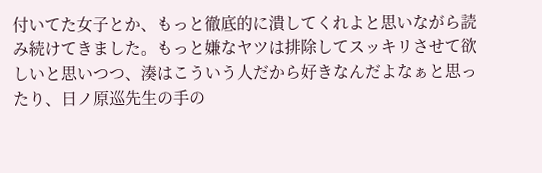付いてた女子とか、もっと徹底的に潰してくれよと思いながら読み続けてきました。もっと嫌なヤツは排除してスッキリさせて欲しいと思いつつ、湊はこういう人だから好きなんだよなぁと思ったり、日ノ原巡先生の手の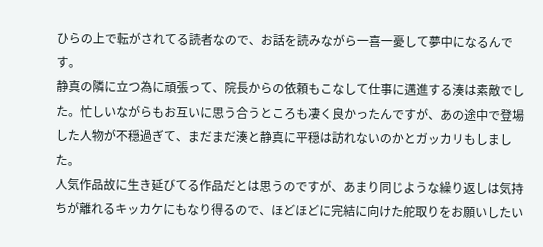ひらの上で転がされてる読者なので、お話を読みながら一喜一憂して夢中になるんです。
静真の隣に立つ為に頑張って、院長からの依頼もこなして仕事に邁進する湊は素敵でした。忙しいながらもお互いに思う合うところも凄く良かったんですが、あの途中で登場した人物が不穏過ぎて、まだまだ湊と静真に平穏は訪れないのかとガッカリもしました。
人気作品故に生き延びてる作品だとは思うのですが、あまり同じような繰り返しは気持ちが離れるキッカケにもなり得るので、ほどほどに完結に向けた舵取りをお願いしたい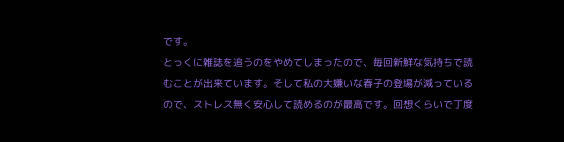です。
とっくに雑誌を追うのをやめてしまったので、毎回新鮮な気持ちで読むことが出来ています。そして私の大嫌いな春子の登場が減っているので、ストレス無く安心して読めるのが最高です。回想くらいで丁度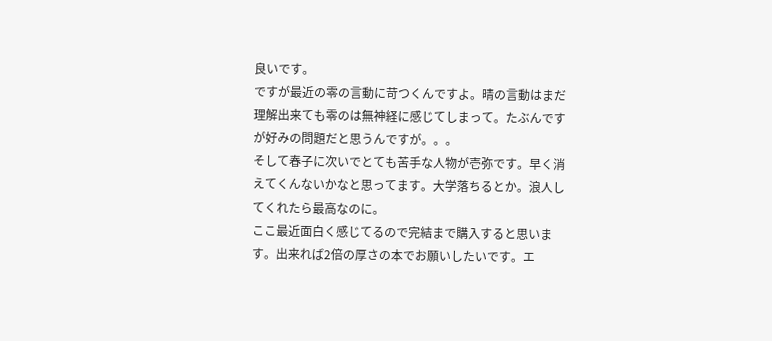良いです。
ですが最近の零の言動に苛つくんですよ。晴の言動はまだ理解出来ても零のは無神経に感じてしまって。たぶんですが好みの問題だと思うんですが。。。
そして春子に次いでとても苦手な人物が壱弥です。早く消えてくんないかなと思ってます。大学落ちるとか。浪人してくれたら最高なのに。
ここ最近面白く感じてるので完結まで購入すると思います。出来れば2倍の厚さの本でお願いしたいです。エ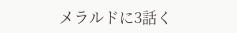メラルドに3話く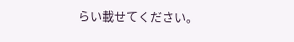らい載せてください。